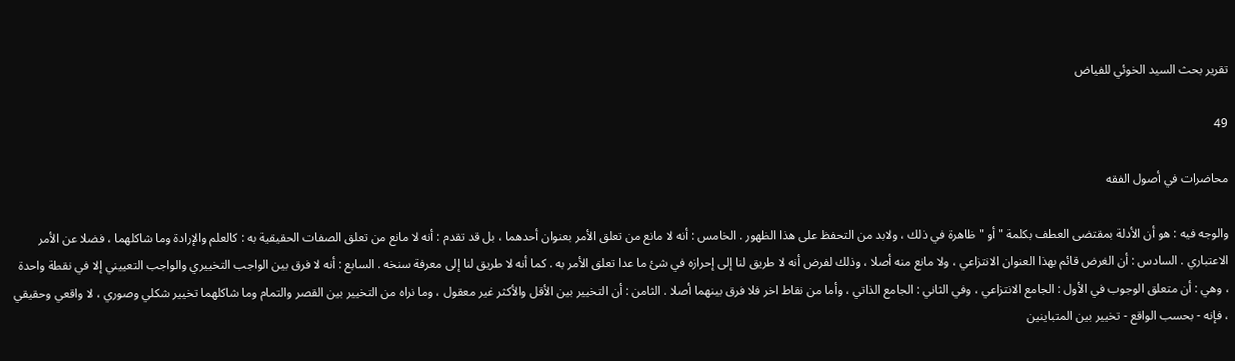تقرير بحث السيد الخوئي للفياض

49

محاضرات في أصول الفقه

والوجه فيه : هو أن الأدلة بمقتضى العطف بكلمة " أو " ظاهرة في ذلك ، ولابد من التحفظ على هذا الظهور . الخامس : أنه لا مانع من تعلق الأمر بعنوان أحدهما ، بل قد تقدم : أنه لا مانع من تعلق الصفات الحقيقية به : كالعلم والإرادة وما شاكلهما ، فضلا عن الأمر الاعتباري . السادس : أن الغرض قائم بهذا العنوان الانتزاعي ، ولا مانع منه أصلا ، وذلك لفرض أنه لا طريق لنا إلى إحرازه في شئ ما عدا تعلق الأمر به . كما أنه لا طريق لنا إلى معرفة سنخه . السابع : أنه لا فرق بين الواجب التخييري والواجب التعييني إلا في نقطة واحدة ، وهي : أن متعلق الوجوب في الأول : الجامع الانتزاعي ، وفي الثاني : الجامع الذاتي ، وأما من نقاط اخر فلا فرق بينهما أصلا . الثامن : أن التخيير بين الأقل والأكثر غير معقول ، وما نراه من التخيير بين القصر والتمام وما شاكلهما تخيير شكلي وصوري ، لا واقعي وحقيقي ، فإنه - بحسب الواقع - تخيير بين المتباينين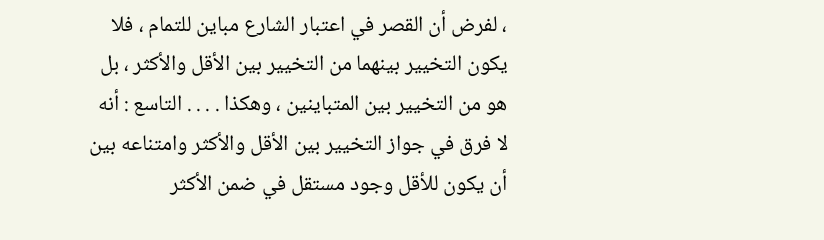، لفرض أن القصر في اعتبار الشارع مباين للتمام ، فلا يكون التخيير بينهما من التخيير بين الأقل والأكثر ، بل هو من التخيير بين المتباينين ، وهكذا . . . . التاسع : أنه لا فرق في جواز التخيير بين الأقل والأكثر وامتناعه بين أن يكون للأقل وجود مستقل في ضمن الأكثر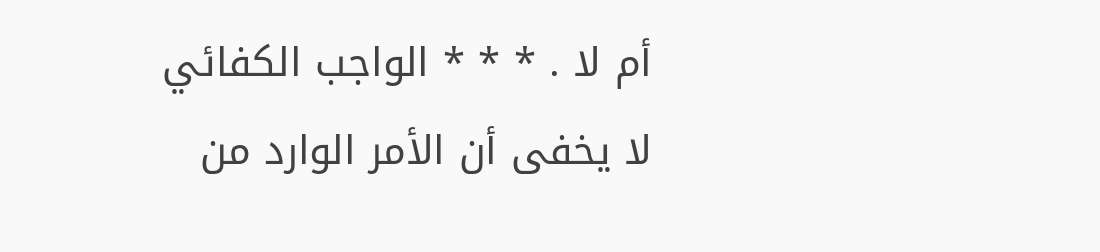أم لا . * * * الواجب الكفائي لا يخفى أن الأمر الوارد من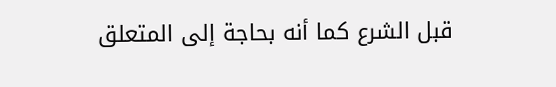قبل الشرع كما أنه بحاجة إلى المتعلق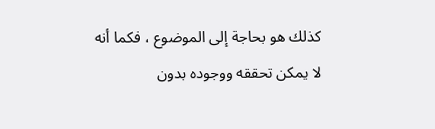كذلك هو بحاجة إلى الموضوع ، فكما أنه لا يمكن تحققه ووجوده بدون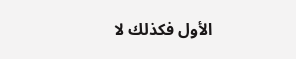الأول فكذلك لا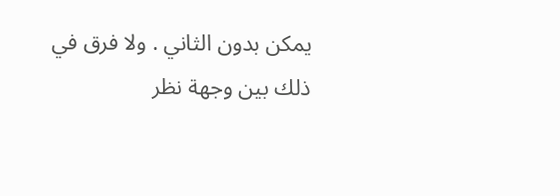يمكن بدون الثاني . ولا فرق في ذلك بين وجهة نظر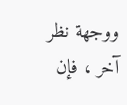ووجهة نظر آخر ، فإن